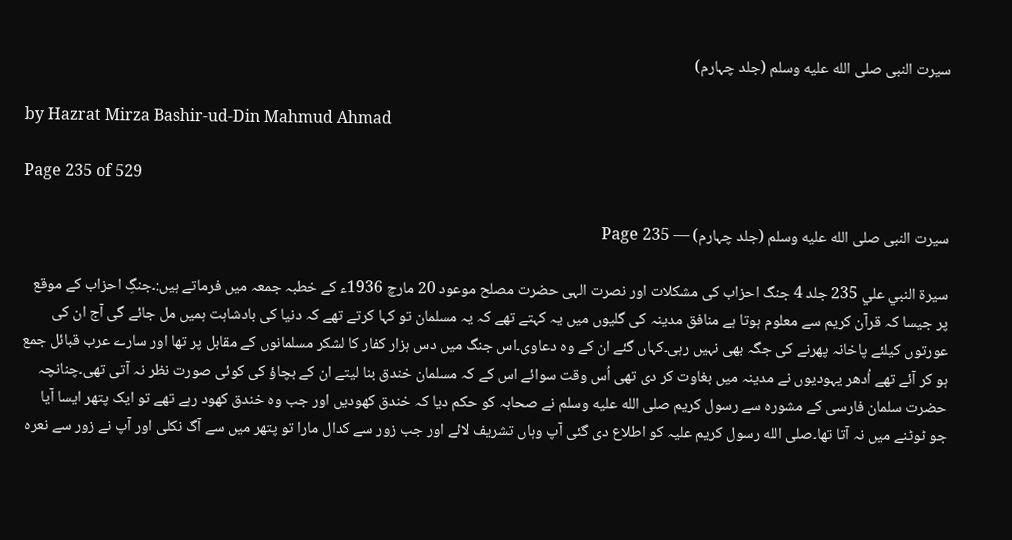سیرت النبی صلى الله عليه وسلم (جلد چہارم)

by Hazrat Mirza Bashir-ud-Din Mahmud Ahmad

Page 235 of 529

سیرت النبی صلى الله عليه وسلم (جلد چہارم) — Page 235

سيرة النبي علي 235 جلد 4 جنگ احزاب کی مشکلات اور نصرت الہی حضرت مصلح موعود 20 مارچ 1936ء کے خطبہ جمعہ میں فرماتے ہیں:۔جنگِ احزاب کے موقع پر جیسا کہ قرآن کریم سے معلوم ہوتا ہے منافق مدینہ کی گلیوں میں یہ کہتے تھے کہ یہ مسلمان تو کہا کرتے تھے کہ دنیا کی بادشاہت ہمیں مل جائے گی آج ان کی عورتوں کیلئے پاخانہ پھرنے کی جگہ بھی نہیں رہی۔کہاں گئے ان کے وہ دعاوی۔اس جنگ میں دس ہزار کفار کا لشکر مسلمانوں کے مقابل پر تھا اور سارے عرب قبائل جمع ہو کر آئے تھے اُدھر یہودیوں نے مدینہ میں بغاوت کر دی تھی اُس وقت سوائے اس کے کہ مسلمان خندق بنا لیتے ان کے بچاؤ کی کوئی صورت نظر نہ آتی تھی۔چنانچہ حضرت سلمان فارسی کے مشورہ سے رسول کریم صلى الله عليه وسلم نے صحابہ کو حکم دیا کہ خندق کھودیں اور جب وہ خندق کھود رہے تھے تو ایک پتھر ایسا آیا جو ٹوٹنے میں نہ آتا تھا۔صلى الله رسول کریم علیہ کو اطلاع دی گئی آپ وہاں تشریف لائے اور جب زور سے کدال مارا تو پتھر میں سے آگ نکلی اور آپ نے زور سے نعرہ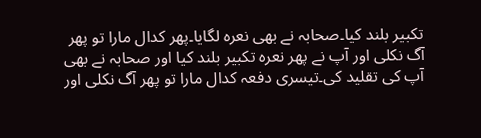تکبیر بلند کیا۔صحابہ نے بھی نعرہ لگایا۔پھر کدال مارا تو پھر آگ نکلی اور آپ نے پھر نعرہ تکبیر بلند کیا اور صحابہ نے بھی آپ کی تقلید کی۔تیسری دفعہ کدال مارا تو پھر آگ نکلی اور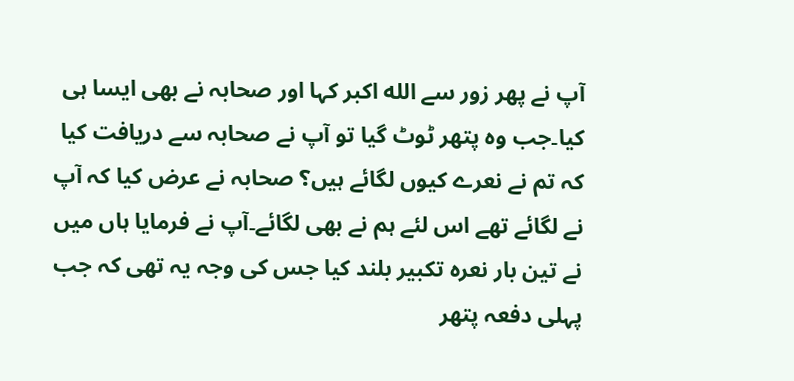آپ نے پھر زور سے الله اکبر کہا اور صحابہ نے بھی ایسا ہی کیا۔جب وہ پتھر ٹوٹ گیا تو آپ نے صحابہ سے دریافت کیا کہ تم نے نعرے کیوں لگائے ہیں؟ صحابہ نے عرض کیا کہ آپ نے لگائے تھے اس لئے ہم نے بھی لگائے۔آپ نے فرمایا ہاں میں نے تین بار نعرہ تکبیر بلند کیا جس کی وجہ یہ تھی کہ جب پہلی دفعہ پتھر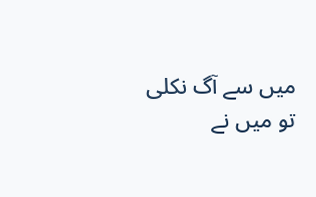میں سے آگ نکلی تو میں نے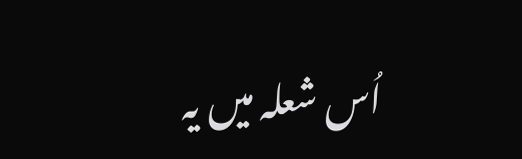اُس شعلہ میں یہ